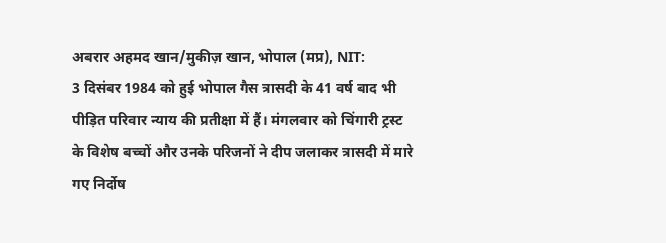अबरार अहमद खान/मुकीज़ खान, भोपाल (मप्र), NIT:
3 दिसंबर 1984 को हुई भोपाल गैस त्रासदी के 41 वर्ष बाद भी पीड़ित परिवार न्याय की प्रतीक्षा में हैं। मंगलवार को चिंगारी ट्रस्ट के विशेष बच्चों और उनके परिजनों ने दीप जलाकर त्रासदी में मारे गए निर्दोष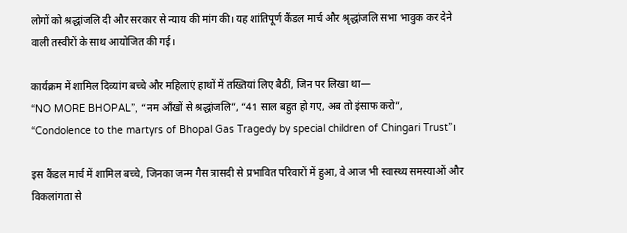लोगों को श्रद्धांजलि दी और सरकार से न्याय की मांग की। यह शांतिपूर्ण कैंडल मार्च और श्रृद्धांजलि सभा भावुक कर देने वाली तस्वीरों के साथ आयोजित की गई।

कार्यक्रम में शामिल दिव्यांग बच्चे और महिलाएं हाथों में तख्तियां लिए बैठीं, जिन पर लिखा था—
“NO MORE BHOPAL”, “नम आँखों से श्रद्धांजलि”, “41 साल बहुत हो गए, अब तो इंसाफ करो”,
“Condolence to the martyrs of Bhopal Gas Tragedy by special children of Chingari Trust”।

इस कैंडल मार्च में शामिल बच्चे, जिनका जन्म गैस त्रासदी से प्रभावित परिवारों में हुआ, वे आज भी स्वास्थ्य समस्याओं और विकलांगता से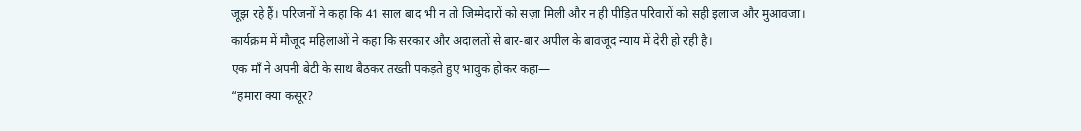जूझ रहे हैं। परिजनों ने कहा कि 41 साल बाद भी न तो जिम्मेदारों को सज़ा मिली और न ही पीड़ित परिवारों को सही इलाज और मुआवजा।
कार्यक्रम में मौजूद महिलाओं ने कहा कि सरकार और अदालतों से बार-बार अपील के बावजूद न्याय में देरी हो रही है।
एक माँ ने अपनी बेटी के साथ बैठकर तख्ती पकड़ते हुए भावुक होकर कहा—
“हमारा क्या कसूर?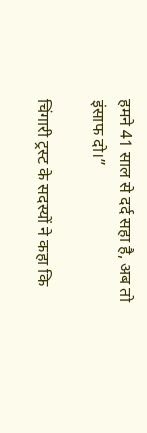हमने 41 साल से दर्द सहा है, अब तो इंसाफ दो।”

चिंगारी ट्रस्ट के सदस्यों ने कहा कि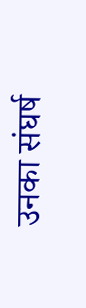उनका संघर्ष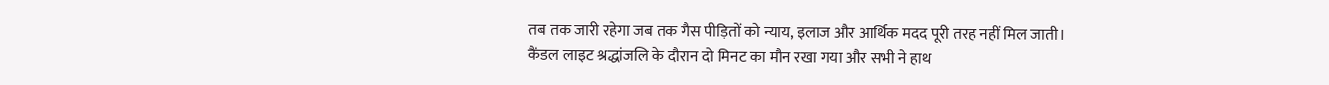तब तक जारी रहेगा जब तक गैस पीड़ितों को न्याय, इलाज और आर्थिक मदद पूरी तरह नहीं मिल जाती।
कैंडल लाइट श्रद्धांजलि के दौरान दो मिनट का मौन रखा गया और सभी ने हाथ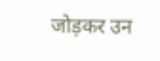जोड़कर उन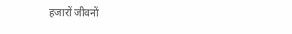हजारों जीवनों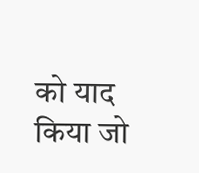को याद किया जो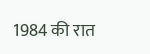1984 की रात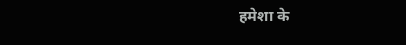हमेशा के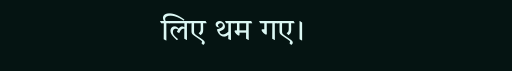लिए थम गए।